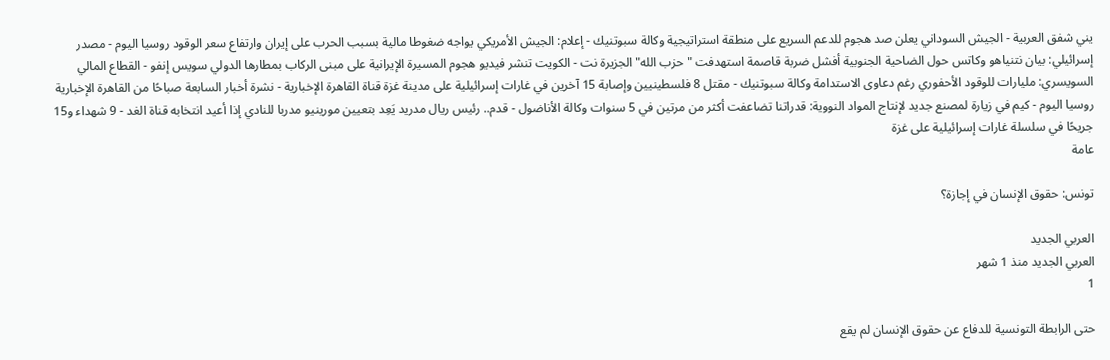يني شفق العربية - الجيش السوداني يعلن صد هجوم للدعم السريع على منطقة استراتيجية وكالة سبوتنيك - إعلام: الجيش الأمريكي يواجه ضغوطا مالية بسبب الحرب على إيران وارتفاع سعر الوقود روسيا اليوم - مصدر إسرائيلي: بيان نتنياهو وكاتس حول الضاحية الجنوبية أفشل ضربة قاصمة استهدفت "حزب الله" الجزيرة نت - الكويت تنشر فيديو هجوم المسيرة الإيرانية على مبنى الركاب بمطارها الدولي سويس إنفو - القطاع المالي السويسري: مليارات للوقود الأحفوري رغم دعاوى الاستدامة وكالة سبوتنيك - مقتل 8 فلسطينيين وإصابة 15 آخرين في غارات إسرائيلية على مدينة غزة قناة القاهرة الإخبارية - نشرة أخبار السابعة صباحًا من القاهرة الإخبارية روسيا اليوم - كيم في زيارة لمصنع جديد لإنتاج المواد النووية: قدراتنا تضاعفت أكثر من مرتين في 5 سنوات وكالة الأناضول - قدم.. رئيس ريال مدريد يَعِد بتعيين مورينيو مدربا للنادي إذا أعيد انتخابه قناة الغد - 9 شهداء و15 جريحًا في سلسلة غارات إسرائيلية على غزة
عامة

تونس: حقوق الإنسان في إجازة؟

العربي الجديد
العربي الجديد منذ 1 شهر
1

حتى الرابطة التونسية للدفاع عن حقوق الإنسان لم يقع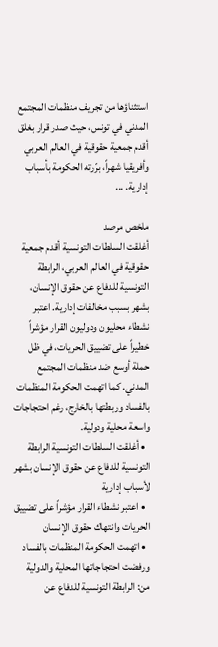استثناؤها من تجريف منظمات المجتمع المدني في تونس، حيث صدر قرار بغلق أقدم جمعية حقوقية في العالم العربي وأفريقيا شهراً، برّرته الحكومة بأسباب إدارية. ...

ملخص مرصد
أغلقت السلطات التونسية أقدم جمعية حقوقية في العالم العربي، الرابطة التونسية للدفاع عن حقوق الإنسان، بشهر بسبب مخالفات إدارية. اعتبر نشطاء محليون ودوليون القرار مؤشراً خطيراً على تضييق الحريات، في ظل حملة أوسع ضد منظمات المجتمع المدني. كما اتهمت الحكومة المنظمات بالفساد وربطتها بالخارج، رغم احتجاجات واسعة محلية ودولية.
  • أغلقت السلطات التونسية الرابطة التونسية للدفاع عن حقوق الإنسان بشهر لأسباب إدارية
  • اعتبر نشطاء القرار مؤشراً على تضييق الحريات وانتهاك حقوق الإنسان
  • اتهمت الحكومة المنظمات بالفساد ورفضت احتجاجاتها المحلية والدولية
من: الرابطة التونسية للدفاع عن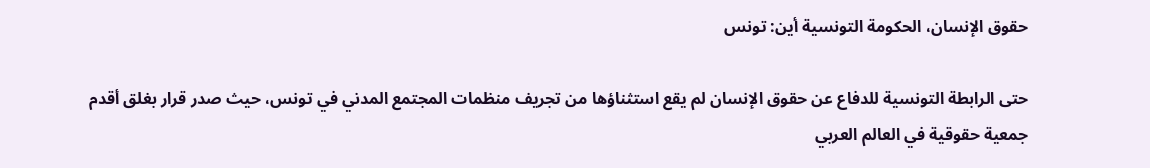حقوق الإنسان، الحكومة التونسية أين: تونس

حتى الرابطة التونسية للدفاع عن حقوق الإنسان لم يقع استثناؤها من تجريف منظمات المجتمع المدني في تونس، حيث صدر قرار بغلق أقدم جمعية حقوقية في العالم العربي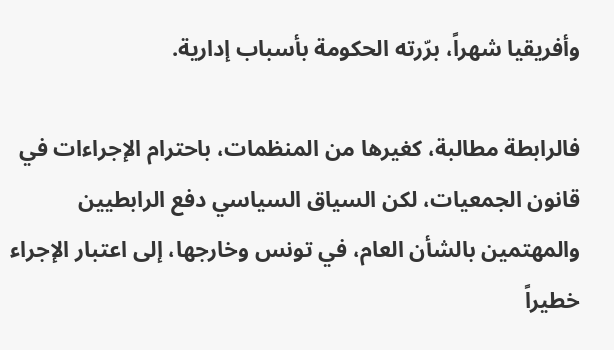وأفريقيا شهراً، برّرته الحكومة بأسباب إدارية.

فالرابطة مطالبة، كغيرها من المنظمات، باحترام الإجراءات في قانون الجمعيات، لكن السياق السياسي دفع الرابطيين والمهتمين بالشأن العام، في تونس وخارجها، إلى اعتبار الإجراء خطيراً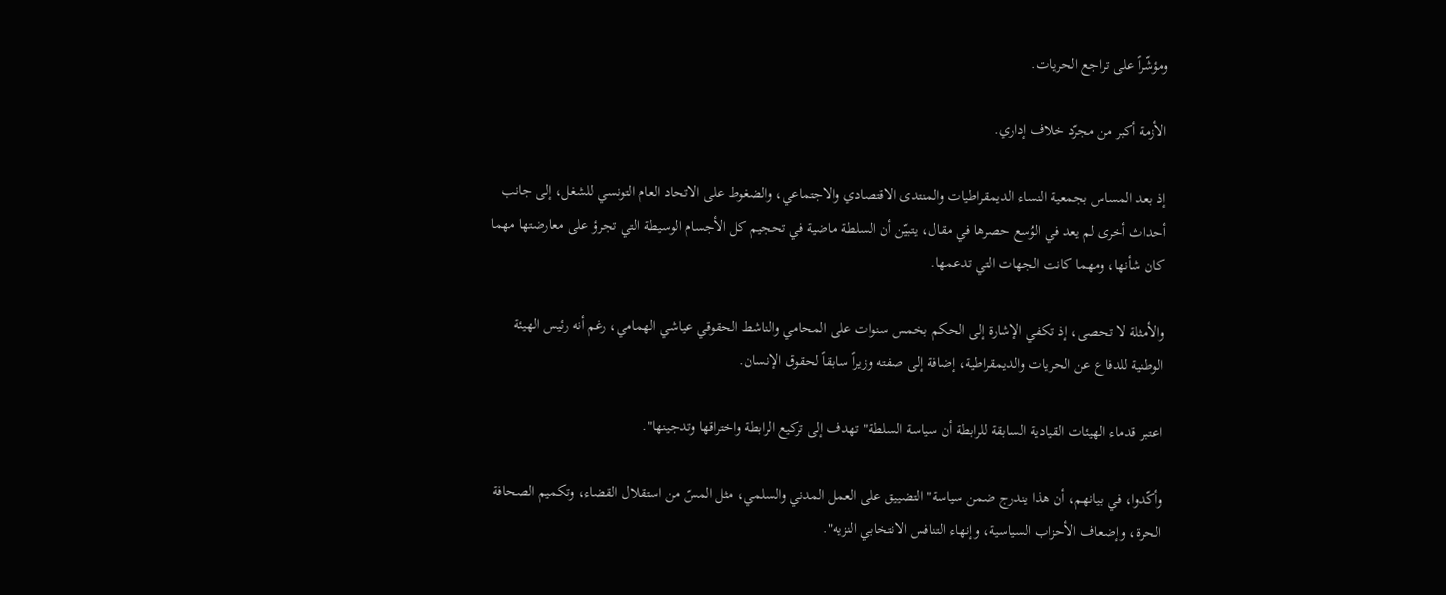ومؤشّراً على تراجع الحريات.

الأزمة أكبر من مجرّد خلاف إداري.

إذ بعد المساس بجمعية النساء الديمقراطيات والمنتدى الاقتصادي والاجتماعي، والضغوط على الاتحاد العام التونسي للشغل، إلى جانب أحداث أخرى لم يعد في الوُسع حصرها في مقال، يتبيّن أن السلطة ماضية في تحجيم كل الأجسام الوسيطة التي تجرؤ على معارضتها مهما كان شأنها، ومهما كانت الجهات التي تدعمها.

والأمثلة لا تحصى، إذ تكفي الإشارة إلى الحكم بخمس سنوات على المحامي والناشط الحقوقي عياشي الهمامي، رغم أنه رئيس الهيئة الوطنية للدفاع عن الحريات والديمقراطية، إضافة إلى صفته وزيراً سابقاً لحقوق الإنسان.

اعتبر قدماء الهيئات القيادية السابقة للرابطة أن سياسة السلطة" تهدف إلى تركيع الرابطة واختراقها وتدجينها".

وأكّدوا، في بيانهم، أن هذا يندرج ضمن سياسة" التضييق على العمل المدني والسلمي، مثل المسّ من استقلال القضاء، وتكميم الصحافة الحرة، وإضعاف الأحزاب السياسية، وإنهاء التنافس الانتخابي النزيه".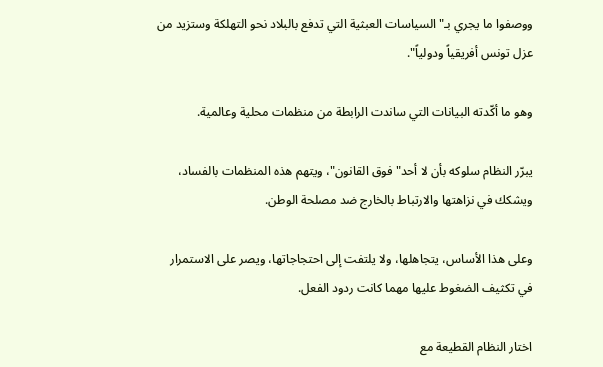ووصفوا ما يجري بـ" السياسات العبثية التي تدفع بالبلاد نحو التهلكة وستزيد من عزل تونس أفريقياً ودولياً".

وهو ما أكّدته البيانات التي ساندت الرابطة من منظمات محلية وعالمية.

يبرّر النظام سلوكه بأن لا أحد" فوق القانون"، ويتهم هذه المنظمات بالفساد، ويشكك في نزاهتها والارتباط بالخارج ضد مصلحة الوطن.

وعلى هذا الأساس، يتجاهلها، ولا يلتفت إلى احتجاجاتها، ويصر على الاستمرار في تكثيف الضغوط عليها مهما كانت ردود الفعل.

اختار النظام القطيعة مع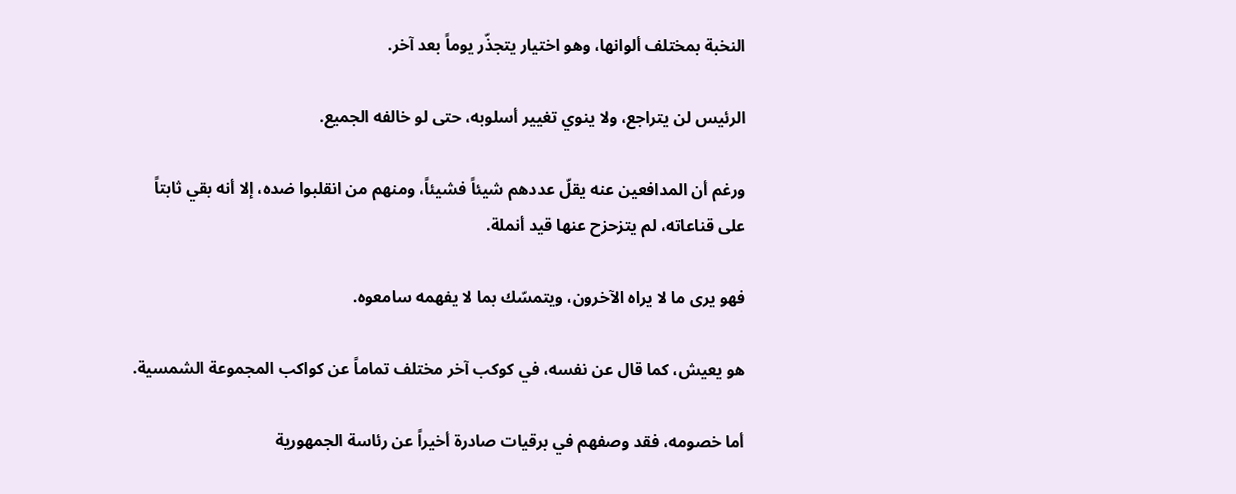النخبة بمختلف ألوانها، وهو اختيار يتجذّر يوماً بعد آخر.

الرئيس لن يتراجع، ولا ينوي تغيير أسلوبه، حتى لو خالفه الجميع.

ورغم أن المدافعين عنه يقلّ عددهم شيئاً فشيئاً، ومنهم من انقلبوا ضده، إلا أنه بقي ثابتاً على قناعاته، لم يتزحزح عنها قيد أنملة.

فهو يرى ما لا يراه الآخرون، ويتمسّك بما لا يفهمه سامعوه.

هو يعيش، كما قال عن نفسه، في كوكب آخر مختلف تماماً عن كواكب المجموعة الشمسية.

أما خصومه، فقد وصفهم في برقيات صادرة أخيراً عن رئاسة الجمهورية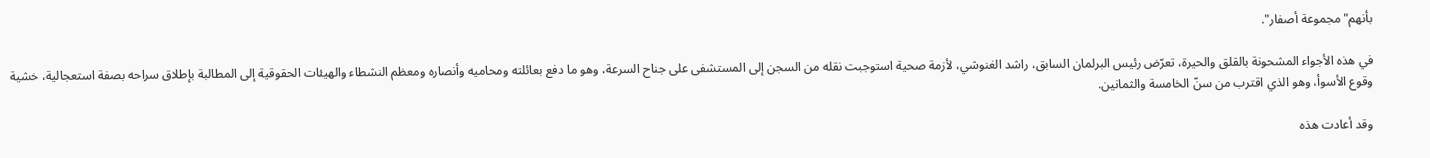بأنهم" مجموعة أصفار".

في هذه الأجواء المشحونة بالقلق والحيرة، تعرّض رئيس البرلمان السابق، راشد الغنوشي، لأزمة صحية استوجبت نقله من السجن إلى المستشفى على جناح السرعة، وهو ما دفع بعائلته ومحاميه وأنصاره ومعظم النشطاء والهيئات الحقوقية إلى المطالبة بإطلاق سراحه بصفة استعجالية، خشية وقوع الأسوأ، وهو الذي اقترب من سنّ الخامسة والثمانين.

وقد أعادت هذه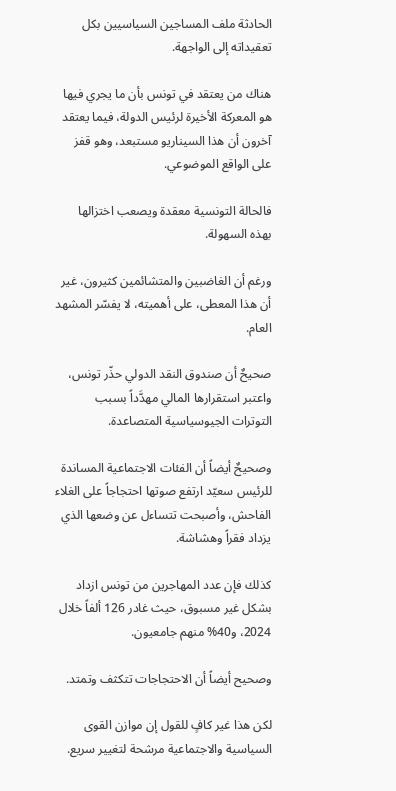الحادثة ملف المساجين السياسيين بكل تعقيداته إلى الواجهة.

هناك من يعتقد في تونس بأن ما يجري فيها هو المعركة الأخيرة لرئيس الدولة، فيما يعتقد آخرون أن هذا السيناريو مستبعد، وهو قفز على الواقع الموضوعي.

فالحالة التونسية معقدة ويصعب اختزالها بهذه السهولة.

ورغم أن الغاضبين والمتشائمين كثيرون، غير أن هذا المعطى، على أهميته، لا يفسّر المشهد العام.

صحيحٌ أن صندوق النقد الدولي حذّر تونس، واعتبر استقرارها المالي مهدَّداً بسبب التوترات الجيوسياسية المتصاعدة.

وصحيحٌ أيضاً أن الفئات الاجتماعية المساندة للرئيس سعيّد ارتفع صوتها احتجاجاً على الغلاء الفاحش، وأصبحت تتساءل عن وضعها الذي يزداد فقراً وهشاشة.

كذلك فإن عدد المهاجرين من تونس ازداد بشكل غير مسبوق، حيث غادر 126 ألفاً خلال 2024، و40% منهم جامعيون.

وصحيح أيضاً أن الاحتجاجات تتكثف وتمتد.

لكن هذا غير كافٍ للقول إن موازن القوى السياسية والاجتماعية مرشحة لتغيير سريع.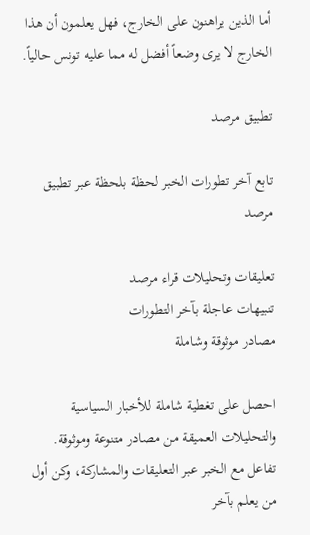أما الذين يراهنون على الخارج، فهل يعلمون أن هذا الخارج لا يرى وضعاً أفضل له مما عليه تونس حالياً.

تطبيق مرصد

تابع آخر تطورات الخبر لحظة بلحظة عبر تطبيق مرصد

تعليقات وتحليلات قراء مرصد
تنبيهات عاجلة بآخر التطورات
مصادر موثوقة وشاملة

احصل على تغطية شاملة للأخبار السياسية والتحليلات العميقة من مصادر متنوعة وموثوقة. تفاعل مع الخبر عبر التعليقات والمشاركة، وكن أول من يعلم بآخر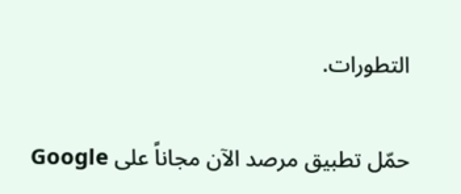التطورات.

حمّل تطبيق مرصد الآن مجاناً على Google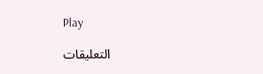Play

التعليقات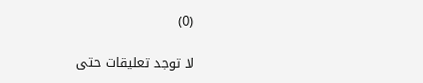(0)

لا توجد تعليقات حتى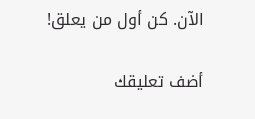الآن. كن أول من يعلق!

أضف تعليقك